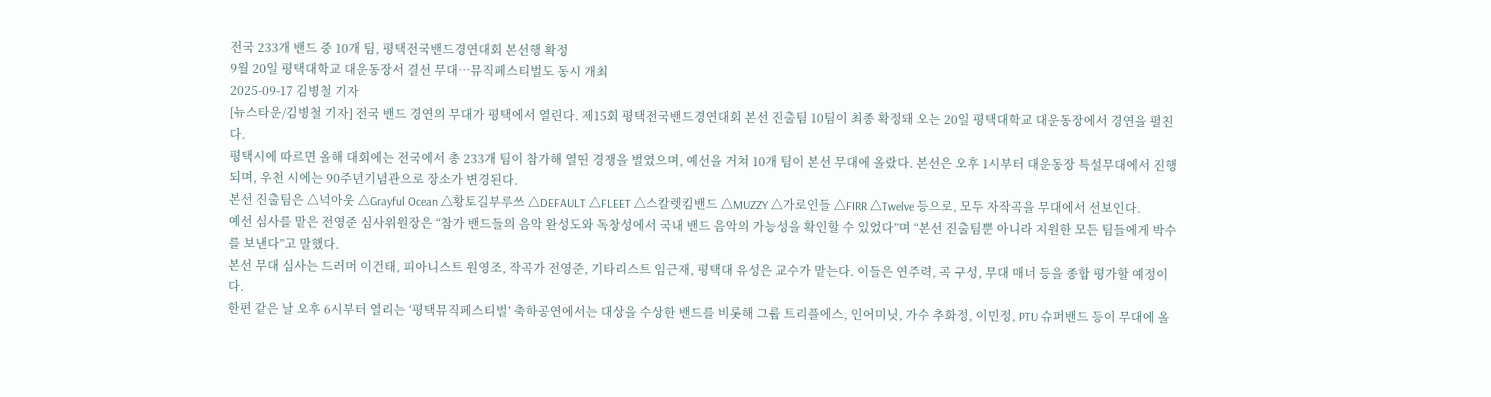전국 233개 밴드 중 10개 팀, 평택전국밴드경연대회 본선행 확정
9월 20일 평택대학교 대운동장서 결선 무대…뮤직페스티벌도 동시 개최
2025-09-17 김병철 기자
[뉴스타운/김병철 기자] 전국 밴드 경연의 무대가 평택에서 열린다. 제15회 평택전국밴드경연대회 본선 진출팀 10팀이 최종 확정돼 오는 20일 평택대학교 대운동장에서 경연을 펼친다.
평택시에 따르면 올해 대회에는 전국에서 총 233개 팀이 참가해 열띤 경쟁을 벌였으며, 예선을 거쳐 10개 팀이 본선 무대에 올랐다. 본선은 오후 1시부터 대운동장 특설무대에서 진행되며, 우천 시에는 90주년기념관으로 장소가 변경된다.
본선 진출팀은 △넉아웃 △Grayful Ocean △황토길부루쓰 △DEFAULT △FLEET △스칼렛킴밴드 △MUZZY △가로인들 △FIRR △Twelve 등으로, 모두 자작곡을 무대에서 선보인다.
예선 심사를 맡은 전영준 심사위원장은 “참가 밴드들의 음악 완성도와 독창성에서 국내 밴드 음악의 가능성을 확인할 수 있었다”며 “본선 진출팀뿐 아니라 지원한 모든 팀들에게 박수를 보낸다”고 말했다.
본선 무대 심사는 드러머 이건태, 피아니스트 원영조, 작곡가 전영준, 기타리스트 임근재, 평택대 유성은 교수가 맡는다. 이들은 연주력, 곡 구성, 무대 매너 등을 종합 평가할 예정이다.
한편 같은 날 오후 6시부터 열리는 ‘평택뮤직페스티벌’ 축하공연에서는 대상을 수상한 밴드를 비롯해 그룹 트리플에스, 인어미닛, 가수 추화정, 이민정, PTU 슈퍼밴드 등이 무대에 올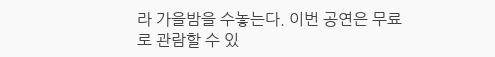라 가을밤을 수놓는다. 이번 공연은 무료로 관람할 수 있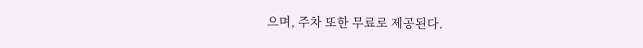으며, 주차 또한 무료로 제공된다.